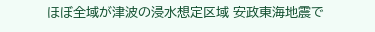ほぼ全域が津波の浸水想定区域 安政東海地震で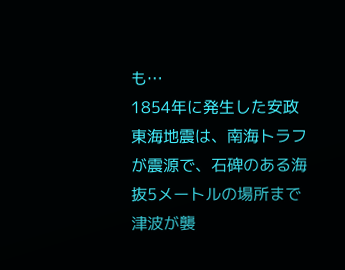も…
1854年に発生した安政東海地震は、南海トラフが震源で、石碑のある海抜5メートルの場所まで津波が襲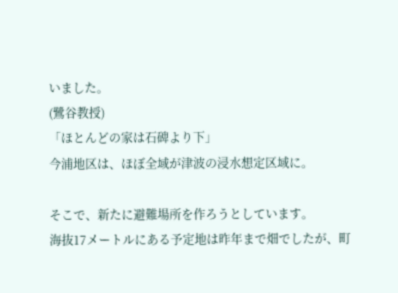いました。
(鷺谷教授)
「ほとんどの家は石碑より下」
今浦地区は、ほぼ全域が津波の浸水想定区域に。

そこで、新たに避難場所を作ろうとしています。
海抜17メートルにある予定地は昨年まで畑でしたが、町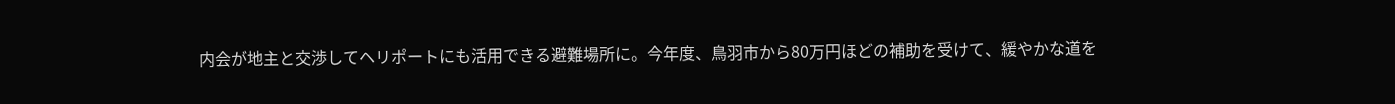内会が地主と交渉してヘリポートにも活用できる避難場所に。今年度、鳥羽市から80万円ほどの補助を受けて、緩やかな道を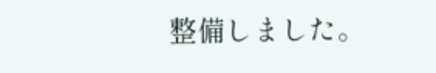整備しました。